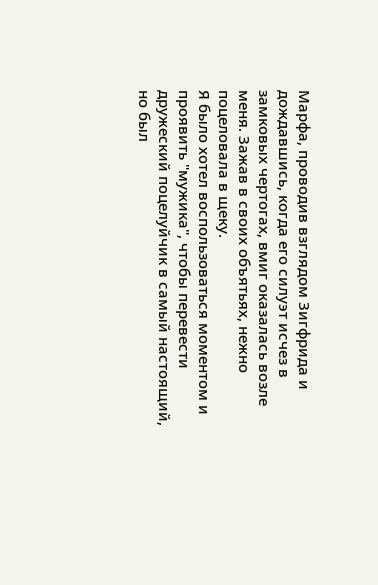Марфа, проводив взглядом Зигфрида и дождавшись, когда его силуэт исчез в замковых чертогах, вмиг оказалась возле меня. Зажав в своих объятьях, нежно поцеловала в щеку.
Я было хотел воспользоваться моментом и проявить "мужика", чтобы перевести дружеский поцелуйчик в самый настоящий, но был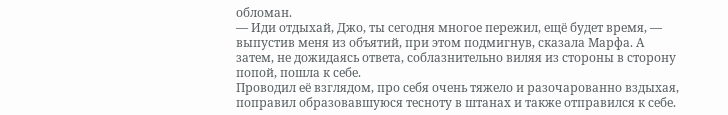обломан.
— Иди отдыхай, Джо, ты сегодня многое пережил, ещё будет время, — выпустив меня из объятий, при этом подмигнув, сказала Марфа. А затем, не дожидаясь ответа, соблазнительно виляя из стороны в сторону попой, пошла к себе.
Проводил её взглядом, про себя очень тяжело и разочарованно вздыхая, поправил образовавшуюся тесноту в штанах и также отправился к себе.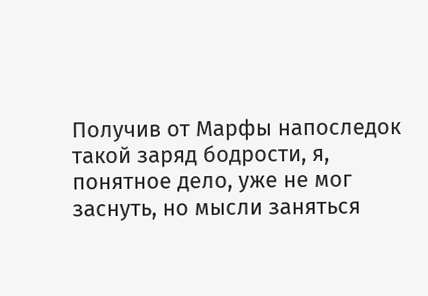Получив от Марфы напоследок такой заряд бодрости, я, понятное дело, уже не мог заснуть, но мысли заняться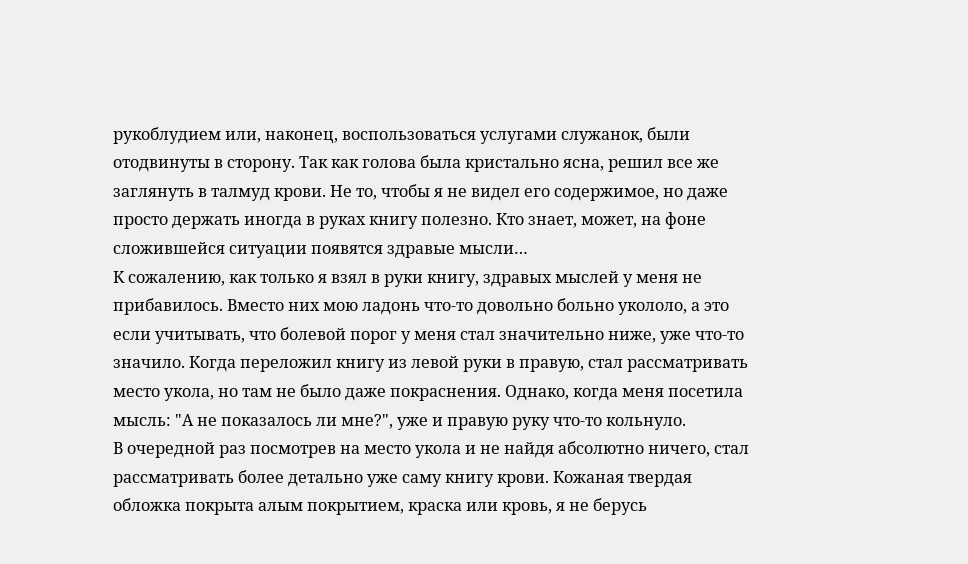рукоблудием или, наконец, воспользоваться услугами служанок, были отодвинуты в сторону. Так как голова была кристально ясна, решил все же заглянуть в талмуд крови. Не то, чтобы я не видел его содержимое, но даже просто держать иногда в руках книгу полезно. Кто знает, может, на фоне сложившейся ситуации появятся здравые мысли…
К сожалению, как только я взял в руки книгу, здравых мыслей у меня не прибавилось. Вместо них мою ладонь что-то довольно больно укололо, а это если учитывать, что болевой порог у меня стал значительно ниже, уже что-то значило. Когда переложил книгу из левой руки в правую, стал рассматривать место укола, но там не было даже покраснения. Однако, когда меня посетила мысль: "А не показалось ли мне?", уже и правую руку что-то кольнуло.
В очередной раз посмотрев на место укола и не найдя абсолютно ничего, стал рассматривать более детально уже саму книгу крови. Кожаная твердая обложка покрыта алым покрытием, краска или кровь, я не берусь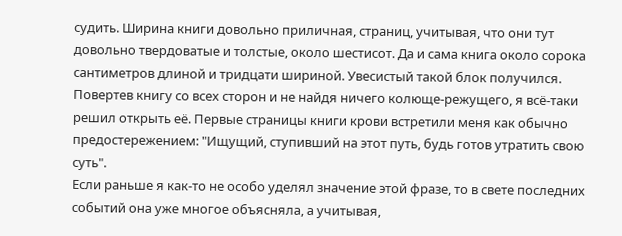судить. Ширина книги довольно приличная, страниц, учитывая, что они тут довольно твердоватые и толстые, около шестисот. Да и сама книга около сорока сантиметров длиной и тридцати шириной. Увесистый такой блок получился.
Повертев книгу со всех сторон и не найдя ничего колюще-режущего, я всё-таки решил открыть её. Первые страницы книги крови встретили меня как обычно предостережением: "Ищущий, ступивший на этот путь, будь готов утратить свою суть".
Если раньше я как-то не особо уделял значение этой фразе, то в свете последних событий она уже многое объясняла, а учитывая,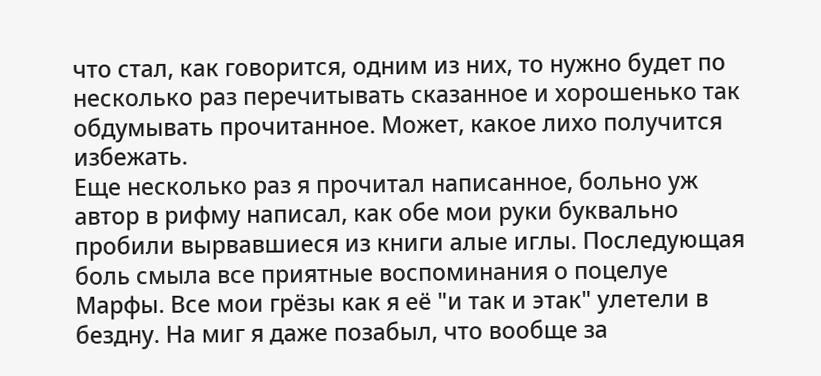что стал, как говорится, одним из них, то нужно будет по несколько раз перечитывать сказанное и хорошенько так обдумывать прочитанное. Может, какое лихо получится избежать.
Еще несколько раз я прочитал написанное, больно уж автор в рифму написал, как обе мои руки буквально пробили вырвавшиеся из книги алые иглы. Последующая боль смыла все приятные воспоминания о поцелуе Марфы. Все мои грёзы как я её "и так и этак" улетели в бездну. На миг я даже позабыл, что вообще за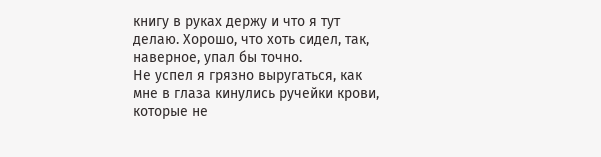книгу в руках держу и что я тут делаю. Хорошо, что хоть сидел, так, наверное, упал бы точно.
Не успел я грязно выругаться, как мне в глаза кинулись ручейки крови, которые не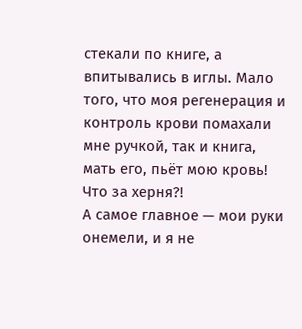стекали по книге, а впитывались в иглы. Мало того, что моя регенерация и контроль крови помахали мне ручкой, так и книга, мать его, пьёт мою кровь! Что за херня?!
А самое главное — мои руки онемели, и я не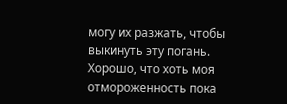могу их разжать, чтобы выкинуть эту погань. Хорошо, что хоть моя отмороженность пока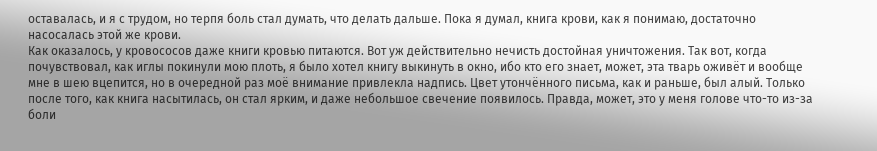оставалась, и я с трудом, но терпя боль стал думать, что делать дальше. Пока я думал, книга крови, как я понимаю, достаточно насосалась этой же крови.
Как оказалось, у кровососов даже книги кровью питаются. Вот уж действительно нечисть достойная уничтожения. Так вот, когда почувствовал, как иглы покинули мою плоть, я было хотел книгу выкинуть в окно, ибо кто его знает, может, эта тварь оживёт и вообще мне в шею вцепится, но в очередной раз моё внимание привлекла надпись. Цвет утончённого письма, как и раньше, был алый. Только после того, как книга насытилась, он стал ярким, и даже небольшое свечение появилось. Правда, может, это у меня голове что-то из-за боли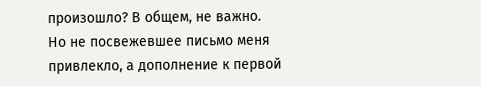произошло? В общем, не важно.
Но не посвежевшее письмо меня привлекло, а дополнение к первой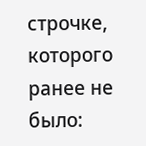строчке, которого ранее не было: